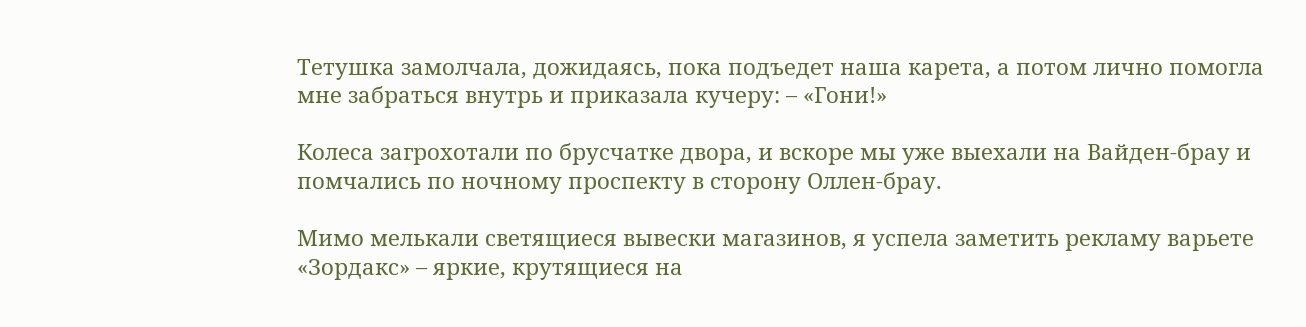Тетушка замолчала, дожидаясь, пока подъедет наша карета, а потом лично помогла мне забраться внутрь и приказала кучеру: – «Гони!»

Колеса загрохотали по брусчатке двора, и вскоре мы уже выехали на Вайден-брау и помчались по ночному проспекту в сторону Оллен-брау.

Мимо мелькали светящиеся вывески магазинов, я успела заметить рекламу варьете «Зордакс» – яркие, крутящиеся на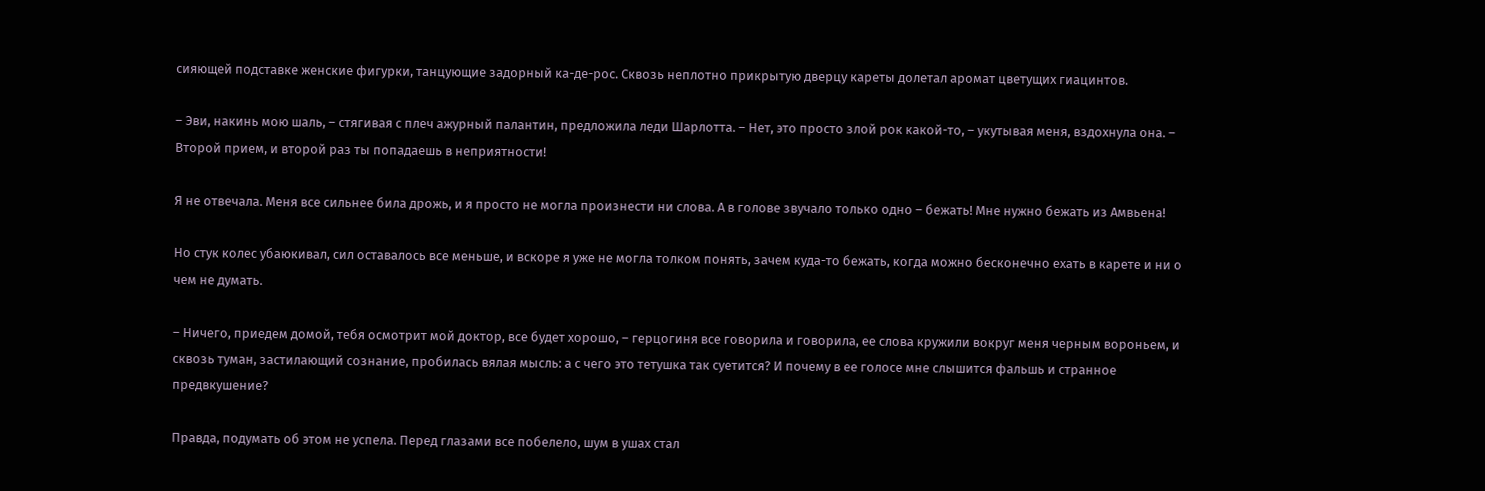сияющей подставке женские фигурки, танцующие задорный ка-де-рос. Сквозь неплотно прикрытую дверцу кареты долетал аромат цветущих гиацинтов.

– Эви, накинь мою шаль, – стягивая с плеч ажурный палантин, предложила леди Шарлотта. – Нет, это просто злой рок какой-то, – укутывая меня, вздохнула она. – Второй прием, и второй раз ты попадаешь в неприятности!

Я не отвечала. Меня все сильнее била дрожь, и я просто не могла произнести ни слова. А в голове звучало только одно – бежать! Мне нужно бежать из Амвьена!

Но стук колес убаюкивал, сил оставалось все меньше, и вскоре я уже не могла толком понять, зачем куда-то бежать, когда можно бесконечно ехать в карете и ни о чем не думать.

– Ничего, приедем домой, тебя осмотрит мой доктор, все будет хорошо, – герцогиня все говорила и говорила, ее слова кружили вокруг меня черным вороньем, и сквозь туман, застилающий сознание, пробилась вялая мысль: а с чего это тетушка так суетится? И почему в ее голосе мне слышится фальшь и странное предвкушение?

Правда, подумать об этом не успела. Перед глазами все побелело, шум в ушах стал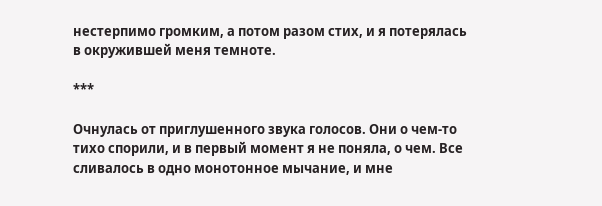нестерпимо громким, а потом разом стих, и я потерялась в окружившей меня темноте.

***

Очнулась от приглушенного звука голосов. Они о чем-то тихо спорили, и в первый момент я не поняла, о чем. Все сливалось в одно монотонное мычание, и мне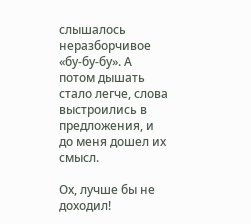слышалось неразборчивое «бу-бу-бу». А потом дышать стало легче, слова выстроились в предложения, и до меня дошел их смысл.

Ох, лучше бы не доходил!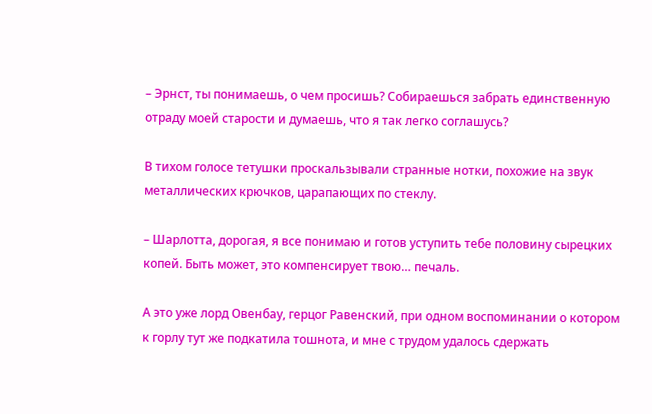– Эрнст, ты понимаешь, о чем просишь? Собираешься забрать единственную отраду моей старости и думаешь, что я так легко соглашусь?

В тихом голосе тетушки проскальзывали странные нотки, похожие на звук металлических крючков, царапающих по стеклу.

– Шарлотта, дорогая, я все понимаю и готов уступить тебе половину сырецких копей. Быть может, это компенсирует твою… печаль.

А это уже лорд Овенбау, герцог Равенский, при одном воспоминании о котором к горлу тут же подкатила тошнота, и мне с трудом удалось сдержать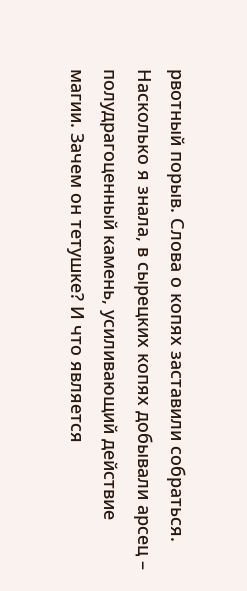рвотный порыв. Слова о копях заставили собраться. Насколько я знала, в сырецких копях добывали арсец – полудрагоценный камень, усиливающий действие магии. Зачем он тетушке? И что является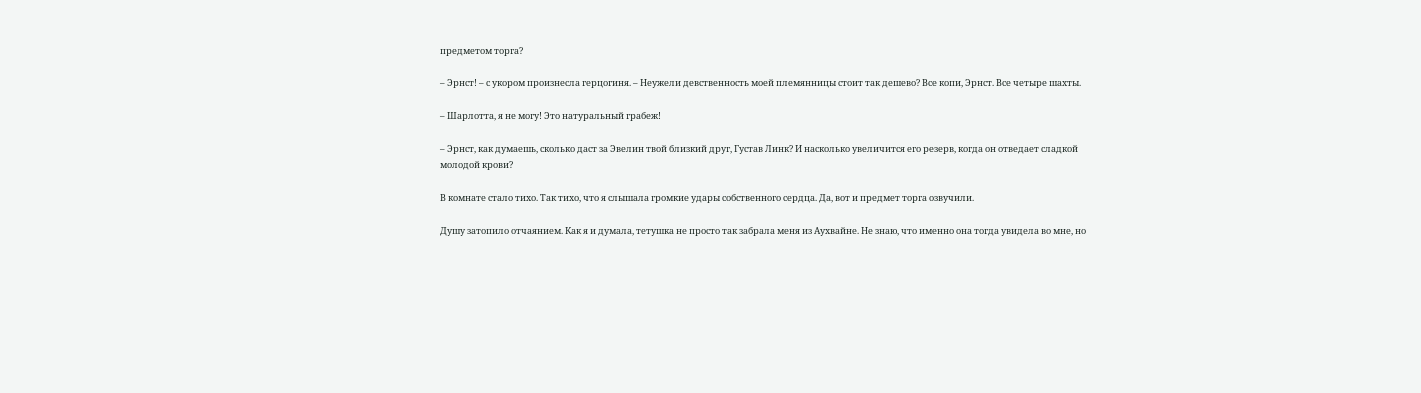предметом торга?

– Эрнст! – с укором произнесла герцогиня. – Неужели девственность моей племянницы стоит так дешево? Все копи, Эрнст. Все четыре шахты.

– Шарлотта, я не могу! Это натуральный грабеж!

– Эрнст, как думаешь, сколько даст за Эвелин твой близкий друг, Густав Линк? И насколько увеличится его резерв, когда он отведает сладкой молодой крови?

В комнате стало тихо. Так тихо, что я слышала громкие удары собственного сердца. Да, вот и предмет торга озвучили.

Душу затопило отчаянием. Как я и думала, тетушка не просто так забрала меня из Аухвайне. Не знаю, что именно она тогда увидела во мне, но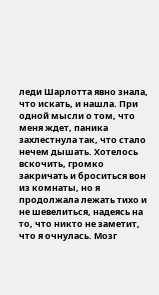леди Шарлотта явно знала, что искать, и нашла. При одной мысли о том, что меня ждет, паника захлестнула так, что стало нечем дышать. Хотелось вскочить, громко закричать и броситься вон из комнаты, но я продолжала лежать тихо и не шевелиться, надеясь на то, что никто не заметит, что я очнулась. Мозг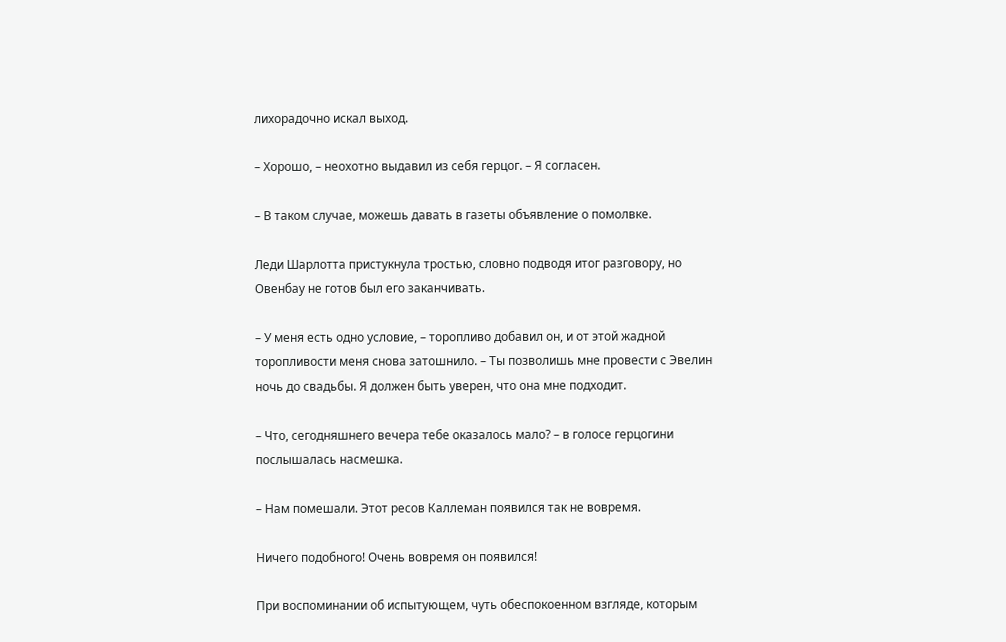лихорадочно искал выход.

– Хорошо, – неохотно выдавил из себя герцог. – Я согласен.

– В таком случае, можешь давать в газеты объявление о помолвке.

Леди Шарлотта пристукнула тростью, словно подводя итог разговору, но Овенбау не готов был его заканчивать.

– У меня есть одно условие, – торопливо добавил он, и от этой жадной торопливости меня снова затошнило. – Ты позволишь мне провести с Эвелин ночь до свадьбы. Я должен быть уверен, что она мне подходит.

– Что, сегодняшнего вечера тебе оказалось мало? – в голосе герцогини послышалась насмешка.

– Нам помешали. Этот ресов Каллеман появился так не вовремя.

Ничего подобного! Очень вовремя он появился!

При воспоминании об испытующем, чуть обеспокоенном взгляде, которым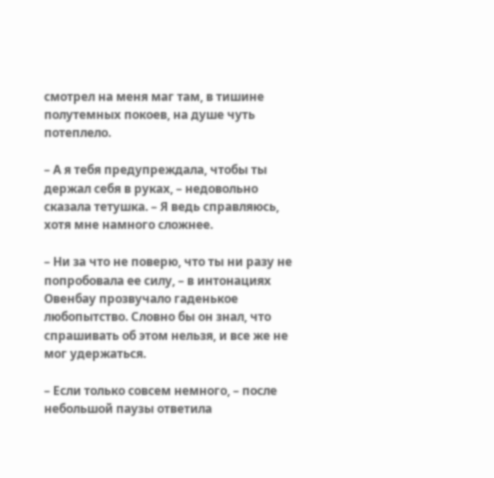смотрел на меня маг там, в тишине полутемных покоев, на душе чуть потеплело.

– А я тебя предупреждала, чтобы ты держал себя в руках, – недовольно сказала тетушка. – Я ведь справляюсь, хотя мне намного сложнее.

– Ни за что не поверю, что ты ни разу не попробовала ее силу, – в интонациях Овенбау прозвучало гаденькое любопытство. Словно бы он знал, что спрашивать об этом нельзя, и все же не мог удержаться.

– Если только совсем немного, – после небольшой паузы ответила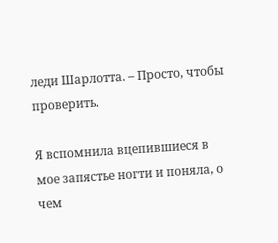леди Шарлотта. – Просто, чтобы проверить.

Я вспомнила вцепившиеся в мое запястье ногти и поняла, о чем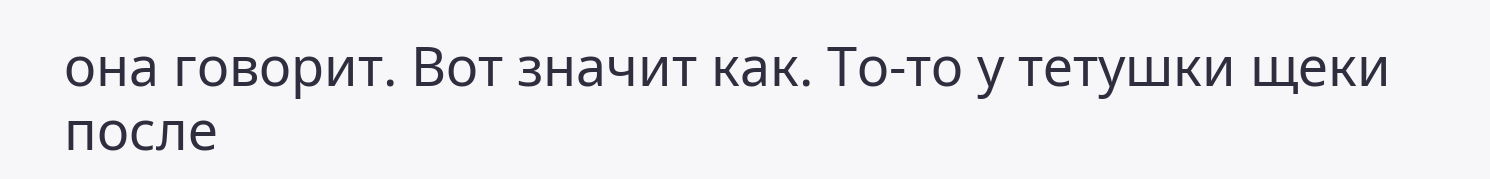она говорит. Вот значит как. То-то у тетушки щеки после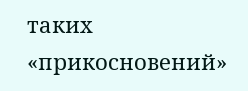таких «прикосновений»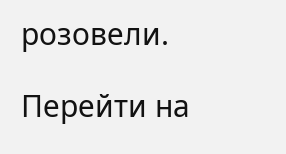розовели.

Перейти на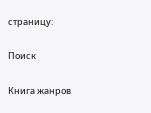страницу:

Поиск

Книга жанров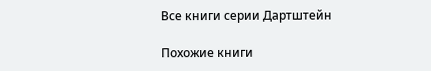Все книги серии Дартштейн

Похожие книги